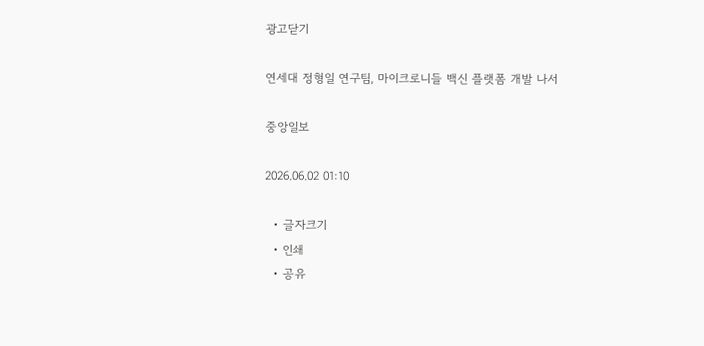광고닫기

연세대 정형일 연구팀, 마이크로니들 백신 플랫폼 개발 나서

중앙일보

2026.06.02 01:10

  • 글자크기
  • 인쇄
  • 공유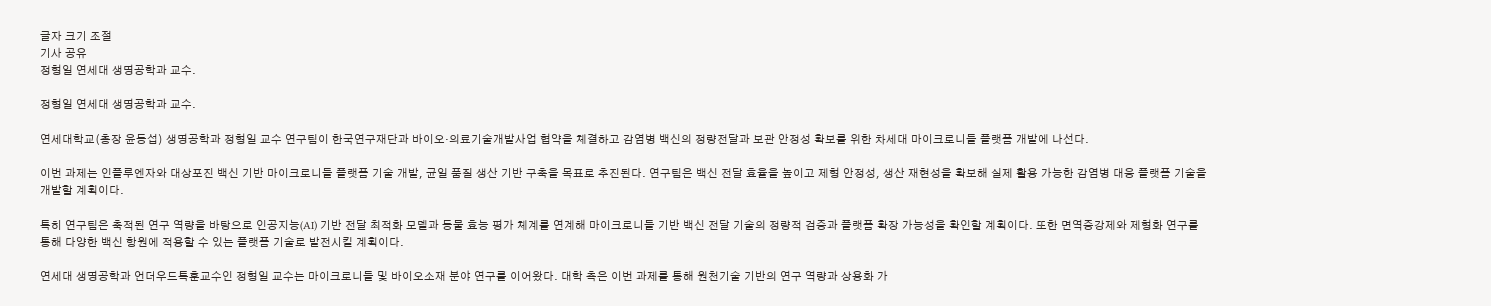글자 크기 조절
기사 공유
정형일 연세대 생명공학과 교수.

정형일 연세대 생명공학과 교수.

연세대학교(총장 윤동섭) 생명공학과 정형일 교수 연구팀이 한국연구재단과 바이오·의료기술개발사업 협약을 체결하고 감염병 백신의 정량전달과 보관 안정성 확보를 위한 차세대 마이크로니들 플랫폼 개발에 나선다.

이번 과제는 인플루엔자와 대상포진 백신 기반 마이크로니들 플랫폼 기술 개발, 균일 품질 생산 기반 구축을 목표로 추진된다. 연구팀은 백신 전달 효율을 높이고 제형 안정성, 생산 재현성을 확보해 실제 활용 가능한 감염병 대응 플랫폼 기술을 개발할 계획이다.

특히 연구팀은 축적된 연구 역량을 바탕으로 인공지능(AI) 기반 전달 최적화 모델과 동물 효능 평가 체계를 연계해 마이크로니들 기반 백신 전달 기술의 정량적 검증과 플랫폼 확장 가능성을 확인할 계획이다. 또한 면역증강제와 제형화 연구를 통해 다양한 백신 항원에 적용할 수 있는 플랫폼 기술로 발전시킬 계획이다.

연세대 생명공학과 언더우드특훈교수인 정형일 교수는 마이크로니들 및 바이오소재 분야 연구를 이어왔다. 대학 측은 이번 과제를 통해 원천기술 기반의 연구 역량과 상용화 가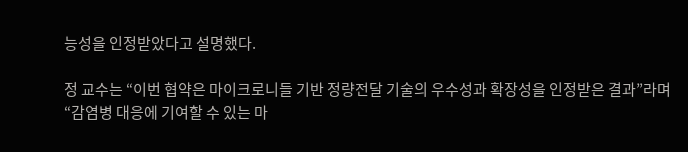능성을 인정받았다고 설명했다.

정 교수는 “이번 협약은 마이크로니들 기반 정량전달 기술의 우수성과 확장성을 인정받은 결과”라며 “감염병 대응에 기여할 수 있는 마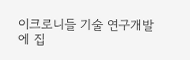이크로니들 기술 연구개발에 집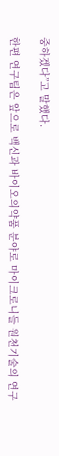중하겠다”고 말했다.

한편 연구팀은 앞으로 백신과 바이오의약품 분야로 마이크로니들 원천기술의 연구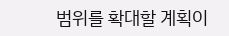범위를 확대할 계획이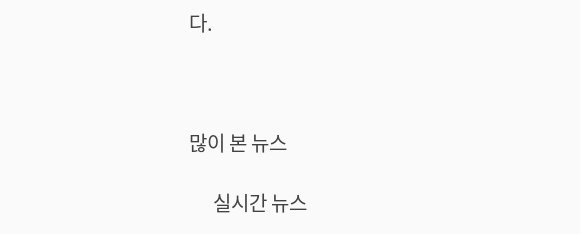다.



많이 본 뉴스

      실시간 뉴스